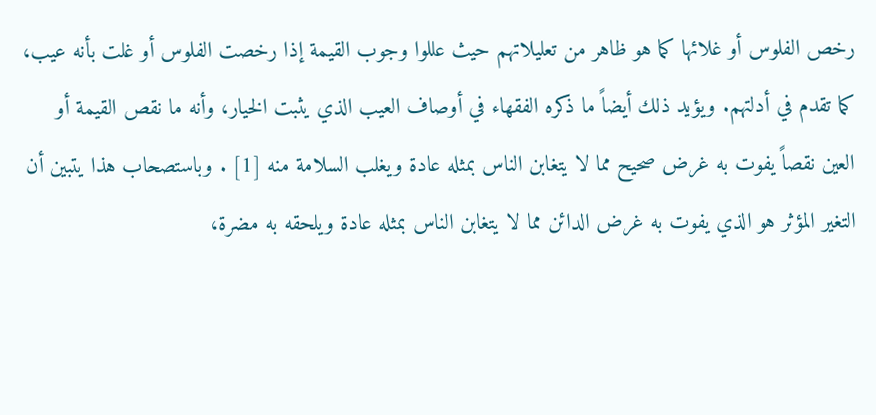رخص الفلوس أو غلائها كما هو ظاهر من تعليلاتهم حيث عللوا وجوب القيمة إذا رخصت الفلوس أو غلت بأنه عيب، كما تقدم في أدلتهم. ويؤيد ذلك أيضاً ما ذكره الفقهاء في أوصاف العيب الذي يثبت الخيار، وأنه ما نقص القيمة أو العين نقصاً يفوت به غرض صحيح مما لا يتغابن الناس بمثله عادة ويغلب السلامة منه [1] . وباستصحاب هذا يتبين أن التغير المؤثر هو الذي يفوت به غرض الدائن مما لا يتغابن الناس بمثله عادة ويلحقه به مضرة،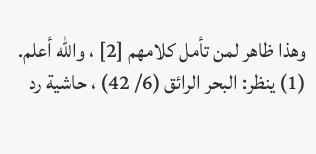وهذا ظاهر لمن تأمل كلامهم [2] ، والله أعلم.
(1) ينظر: البحر الرائق (6/ 42) ، حاشية رد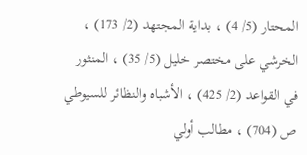المحتار (5/ 4) ، بداية المجتهد (2/ 173) ، الخرشي على مختصر خليل (5/ 35) ، المنثور في القواعد (2/ 425) ، الأشباه والنظائر للسيوطي ص (704) ، مطالب أولي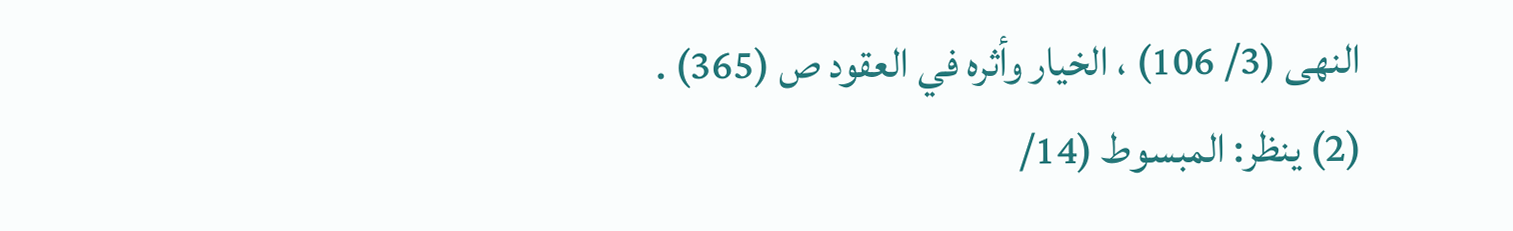النهى (3/ 106) ، الخيار وأثره في العقود ص (365) .
(2) ينظر: المبسوط (14/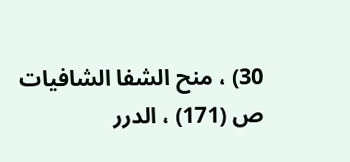30) ، منح الشفا الشافيات ص (171) ، الدرر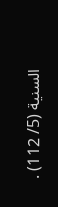السنية (5/ 112) .